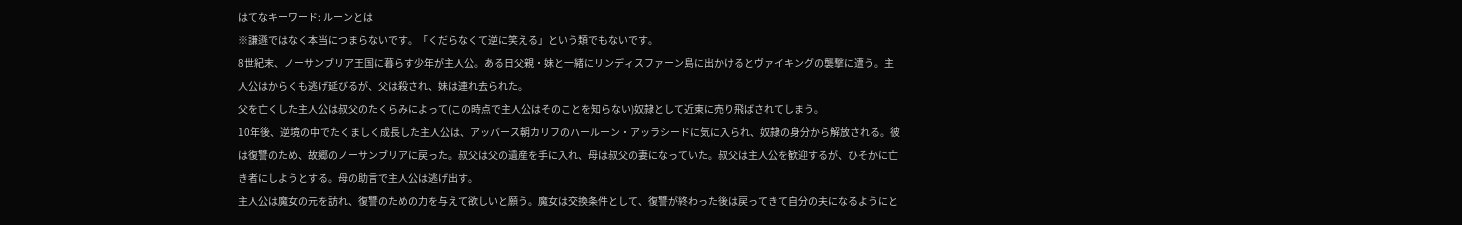はてなキーワード: ルーンとは
※謙遜ではなく本当につまらないです。「くだらなくて逆に笑える」という類でもないです。
8世紀末、ノーサンブリア王国に暮らす少年が主人公。ある日父親・妹と一緒にリンディスファーン島に出かけるとヴァイキングの襲撃に遭う。主人公はからくも逃げ延びるが、父は殺され、妹は連れ去られた。
父を亡くした主人公は叔父のたくらみによって(この時点で主人公はそのことを知らない)奴隷として近東に売り飛ばされてしまう。
10年後、逆境の中でたくましく成長した主人公は、アッバース朝カリフのハールーン・アッラシードに気に入られ、奴隷の身分から解放される。彼は復讐のため、故郷のノーサンブリアに戻った。叔父は父の遺産を手に入れ、母は叔父の妻になっていた。叔父は主人公を歓迎するが、ひそかに亡き者にしようとする。母の助言で主人公は逃げ出す。
主人公は魔女の元を訪れ、復讐のための力を与えて欲しいと願う。魔女は交換条件として、復讐が終わった後は戻ってきて自分の夫になるようにと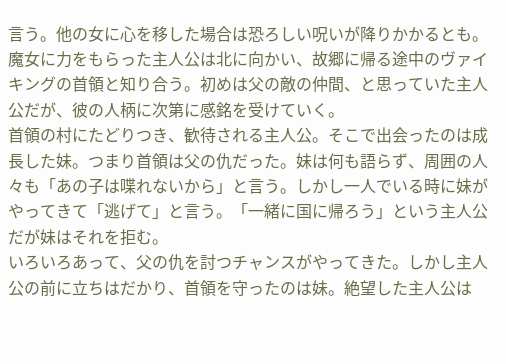言う。他の女に心を移した場合は恐ろしい呪いが降りかかるとも。
魔女に力をもらった主人公は北に向かい、故郷に帰る途中のヴァイキングの首領と知り合う。初めは父の敵の仲間、と思っていた主人公だが、彼の人柄に次第に感銘を受けていく。
首領の村にたどりつき、歓待される主人公。そこで出会ったのは成長した妹。つまり首領は父の仇だった。妹は何も語らず、周囲の人々も「あの子は喋れないから」と言う。しかし一人でいる時に妹がやってきて「逃げて」と言う。「一緒に国に帰ろう」という主人公だが妹はそれを拒む。
いろいろあって、父の仇を討つチャンスがやってきた。しかし主人公の前に立ちはだかり、首領を守ったのは妹。絶望した主人公は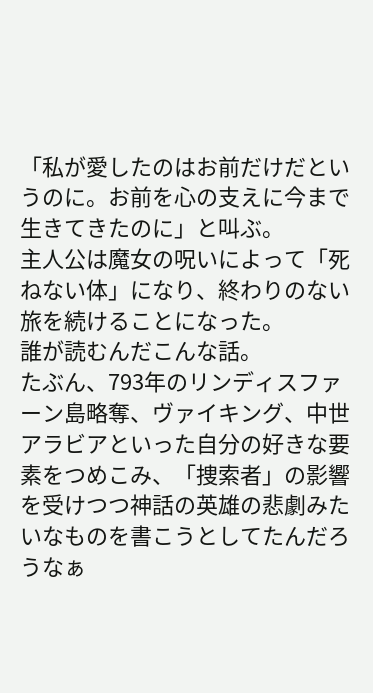「私が愛したのはお前だけだというのに。お前を心の支えに今まで生きてきたのに」と叫ぶ。
主人公は魔女の呪いによって「死ねない体」になり、終わりのない旅を続けることになった。
誰が読むんだこんな話。
たぶん、793年のリンディスファーン島略奪、ヴァイキング、中世アラビアといった自分の好きな要素をつめこみ、「捜索者」の影響を受けつつ神話の英雄の悲劇みたいなものを書こうとしてたんだろうなぁ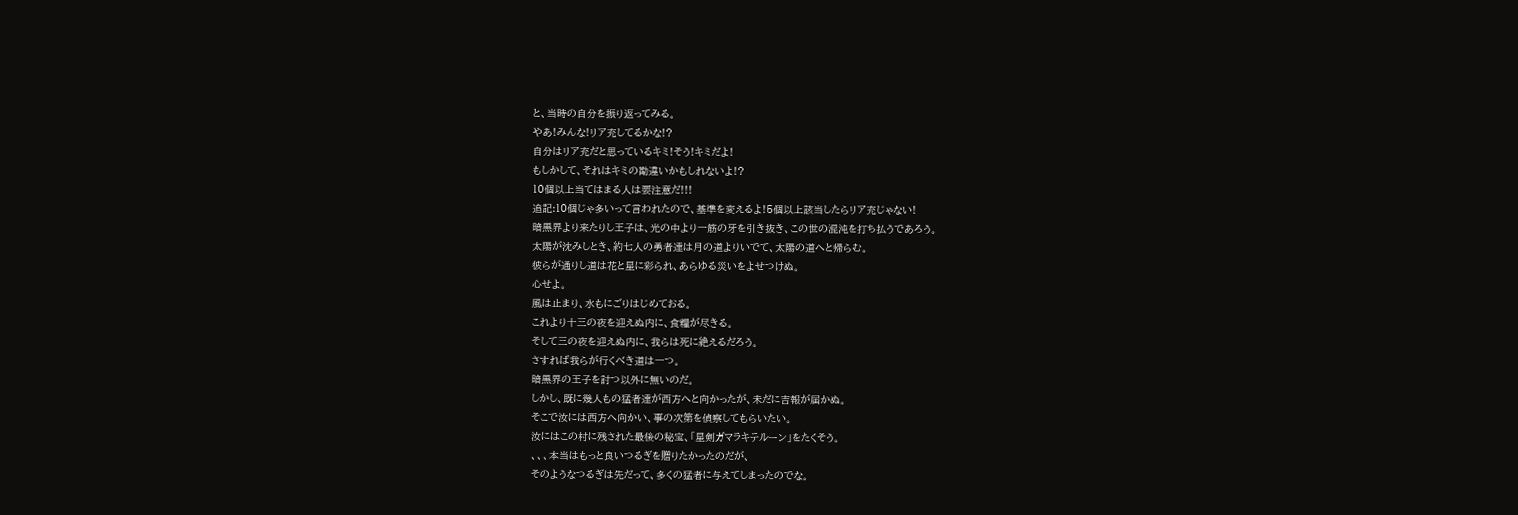と、当時の自分を振り返ってみる。
やあ!みんな!リア充してるかな!?
自分はリア充だと思っているキミ!そう!キミだよ!
もしかして、それはキミの勘違いかもしれないよ!?
10個以上当てはまる人は要注意だ!!!
追記:10個じゃ多いって言われたので、基準を変えるよ!5個以上該当したらリア充じゃない!
暗黒界より来たりし王子は、光の中より一筋の牙を引き抜き、この世の混沌を打ち払うであろう。
太陽が沈みしとき、約七人の勇者達は月の道よりいでて、太陽の道へと帰らむ。
彼らが通りし道は花と星に彩られ、あらゆる災いをよせつけぬ。
心せよ。
風は止まり、水もにごりはじめておる。
これより十三の夜を迎えぬ内に、食糧が尽きる。
そして三の夜を迎えぬ内に、我らは死に絶えるだろう。
さすれば我らが行くべき道は一つ。
暗黒界の王子を討つ以外に無いのだ。
しかし、既に幾人もの猛者達が西方へと向かったが、未だに吉報が届かぬ。
そこで汝には西方へ向かい、事の次第を偵察してもらいたい。
汝にはこの村に残された最後の秘宝、「星剣ガマラキテルーン」をたくそう。
、、、本当はもっと良いつるぎを贈りたかったのだが、
そのようなつるぎは先だって、多くの猛者に与えてしまったのでな。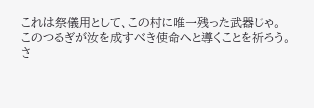これは祭儀用として、この村に唯一残った武器じゃ。
このつるぎが汝を成すべき使命へと導くことを祈ろう。
さ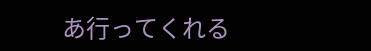あ行ってくれる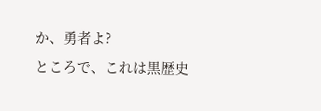か、勇者よ?
ところで、これは黒歴史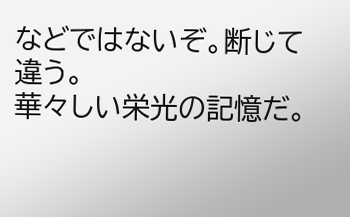などではないぞ。断じて違う。
華々しい栄光の記憶だ。